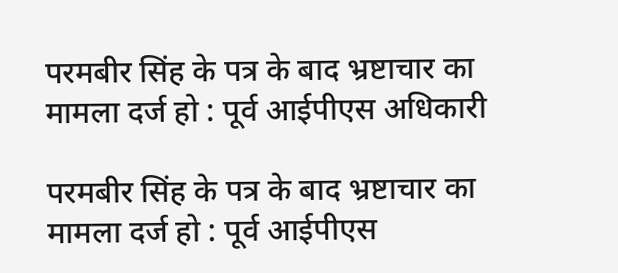परमबीर सिंह के पत्र के बाद भ्रष्टाचार का मामला दर्ज हो : पूर्व आईपीएस अधिकारी

परमबीर सिंह के पत्र के बाद भ्रष्टाचार का मामला दर्ज हो : पूर्व आईपीएस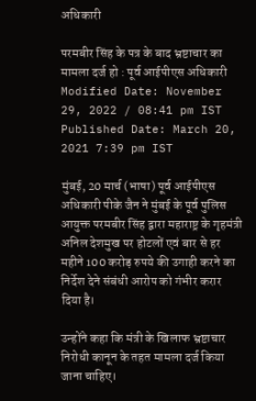अधिकारी

परमबीर सिंह के पत्र के बाद भ्रष्टाचार का मामला दर्ज हो : पूर्व आईपीएस अधिकारी
Modified Date: November 29, 2022 / 08:41 pm IST
Published Date: March 20, 2021 7:39 pm IST

मुंबई, 20 मार्च (भाषा) पूर्व आईपीएस अधिकारी पीके जैन ने मुंबई के पूर्व पुलिस आयुक्त परमबीर सिंह द्वारा महाराष्ट्र के गृहमंत्री अनिल देशमुख पर होटलों एवं बार से हर महीने 100 करोड़ रुपये की उगाही करने का निर्देश देने संबंधी आरोप को गंभीर करार दिया है।

उन्होंने कहा कि मंत्री के खिलाफ भ्रष्टाचार निरोधी कानून के तहत मामला दर्ज किया जाना चाहिए।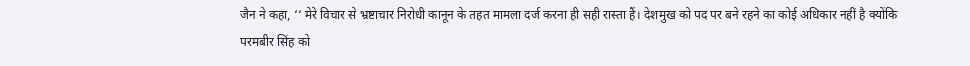जैन ने कहा, ‘‘ मेरे विचार से भ्रष्टाचार निरोधी कानून के तहत मामला दर्ज करना ही सही रास्ता हैं। देशमुख को पद पर बने रहने का कोई अधिकार नहीं है क्योंकि परमबीर सिंह को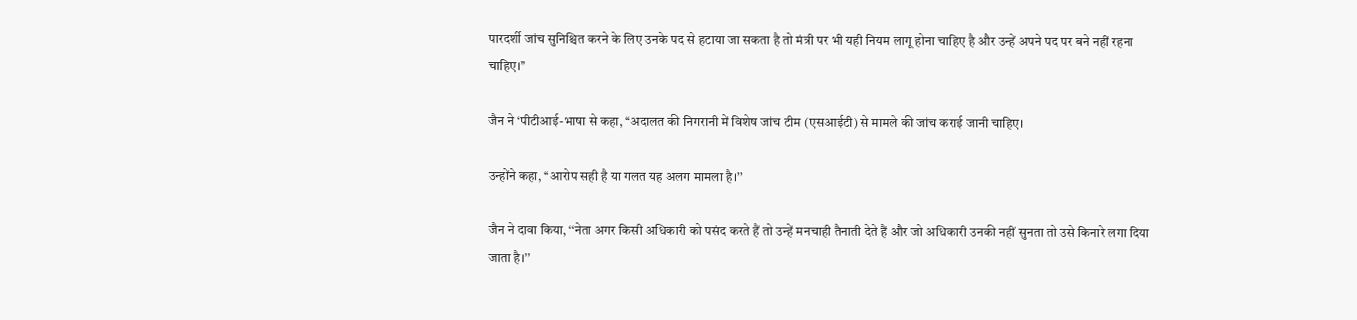पारदर्शी जांच सुनिश्चित करने के लिए उनके पद से हटाया जा सकता है तो मंत्री पर भी यही नियम लागू होना चाहिए है और उन्हें अपने पद पर बने नहीं रहना चाहिए।’’

जैन ने ‘पीटीआई-भाषा से कहा, ‘‘अदालत की निगरानी में विशेष जांच टीम (एसआईटी) से मामले की जांच कराई जानी चाहिए।

उन्होंने कहा, ‘‘आरोप सही है या गलत यह अलग मामला है।’’

जैन ने दावा किया, ‘‘नेता अगर किसी अधिकारी को पसंद करते हैं तो उन्हें मनचाही तैनाती देते हैं और जो अधिकारी उनकी नहीं सुनता तो उसे किनारे लगा दिया जाता है।’’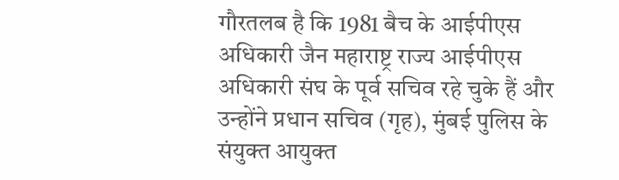गौरतलब है कि 1981 बैच के आईपीएस अधिकारी जैन महाराष्ट्र राज्य आईपीएस अधिकारी संघ के पूर्व सचिव रहे चुके हैं और उन्होंने प्रधान सचिव (गृह), मुंबई पुलिस के संयुक्त आयुक्त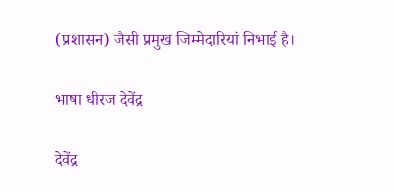(प्रशासन) जैसी प्रमुख जिम्मेदारियां निभाई है।

भाषा धीरज देवेंद्र

देवेंद्र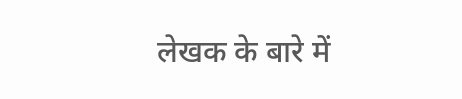लेखक के बारे में